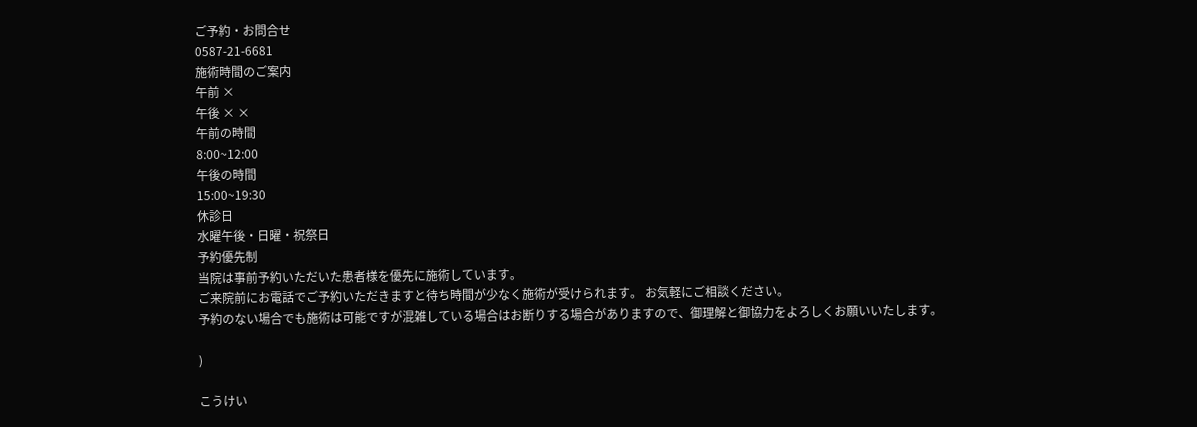ご予約・お問合せ
0587-21-6681
施術時間のご案内
午前 ×
午後 × ×
午前の時間
8:00~12:00
午後の時間
15:00~19:30
休診日
水曜午後・日曜・祝祭日
予約優先制
当院は事前予約いただいた患者様を優先に施術しています。
ご来院前にお電話でご予約いただきますと待ち時間が少なく施術が受けられます。 お気軽にご相談ください。
予約のない場合でも施術は可能ですが混雑している場合はお断りする場合がありますので、御理解と御協力をよろしくお願いいたします。

)

こうけい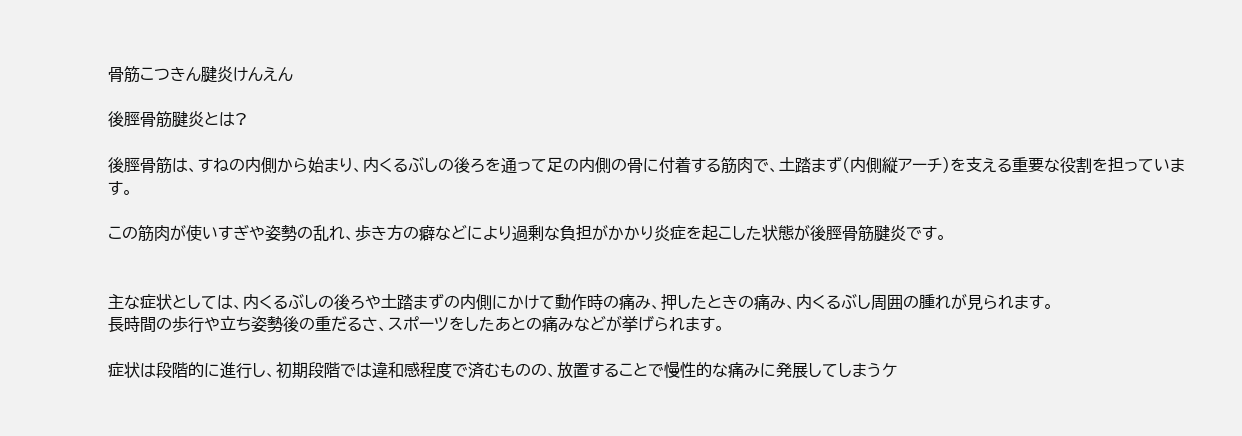骨筋こつきん腱炎けんえん

後脛骨筋腱炎とは?

後脛骨筋は、すねの内側から始まり、内くるぶしの後ろを通って足の内側の骨に付着する筋肉で、土踏まず(内側縦アーチ)を支える重要な役割を担っています。

この筋肉が使いすぎや姿勢の乱れ、歩き方の癖などにより過剰な負担がかかり炎症を起こした状態が後脛骨筋腱炎です。


主な症状としては、内くるぶしの後ろや土踏まずの内側にかけて動作時の痛み、押したときの痛み、内くるぶし周囲の腫れが見られます。
長時間の歩行や立ち姿勢後の重だるさ、スポーツをしたあとの痛みなどが挙げられます。

症状は段階的に進行し、初期段階では違和感程度で済むものの、放置することで慢性的な痛みに発展してしまうケ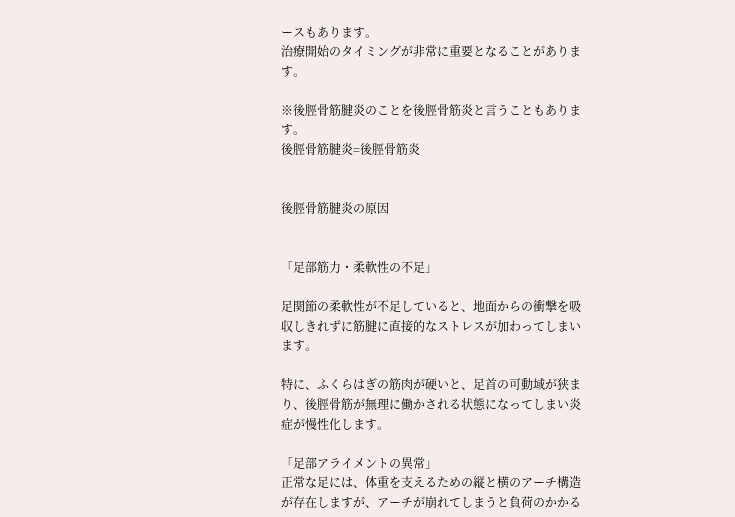ースもあります。
治療開始のタイミングが非常に重要となることがあります。

※後脛骨筋腱炎のことを後脛骨筋炎と言うこともあります。
後脛骨筋腱炎=後脛骨筋炎


後脛骨筋腱炎の原因


「足部筋力・柔軟性の不足」

足関節の柔軟性が不足していると、地面からの衝撃を吸収しきれずに筋腱に直接的なストレスが加わってしまいます。

特に、ふくらはぎの筋肉が硬いと、足首の可動域が狭まり、後脛骨筋が無理に働かされる状態になってしまい炎症が慢性化します。

「足部アライメントの異常」
正常な足には、体重を支えるための縦と横のアーチ構造が存在しますが、アーチが崩れてしまうと負荷のかかる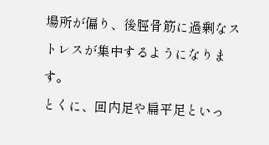場所が偏り、後脛骨筋に過剰なストレスが集中するようになります。
とくに、回内足や扁平足といっ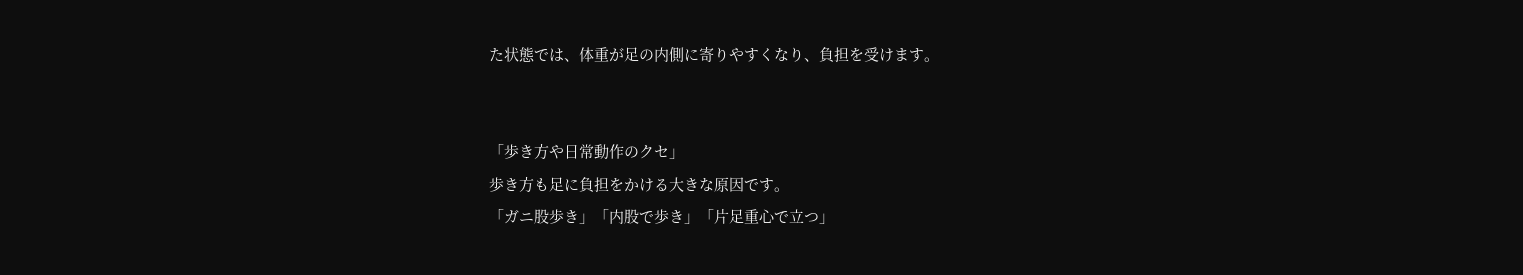た状態では、体重が足の内側に寄りやすくなり、負担を受けます。


「歩き方や日常動作のクセ」
歩き方も足に負担をかける大きな原因です。
「ガニ股歩き」「内股で歩き」「片足重心で立つ」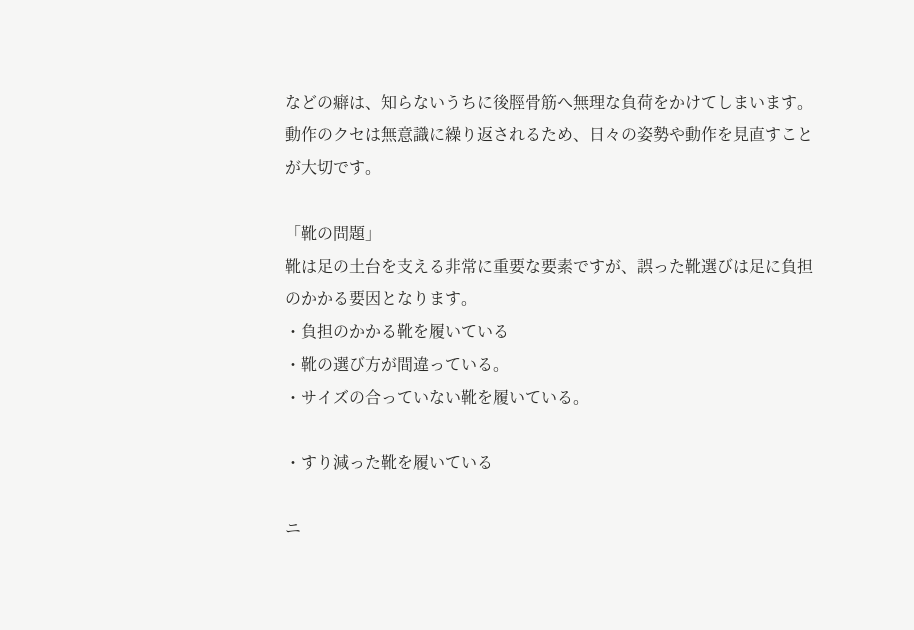などの癖は、知らないうちに後脛骨筋へ無理な負荷をかけてしまいます。
動作のクセは無意識に繰り返されるため、日々の姿勢や動作を見直すことが大切です。

「靴の問題」
靴は足の土台を支える非常に重要な要素ですが、誤った靴選びは足に負担のかかる要因となります。
・負担のかかる靴を履いている
・靴の選び方が間違っている。
・サイズの合っていない靴を履いている。

・すり減った靴を履いている

ニ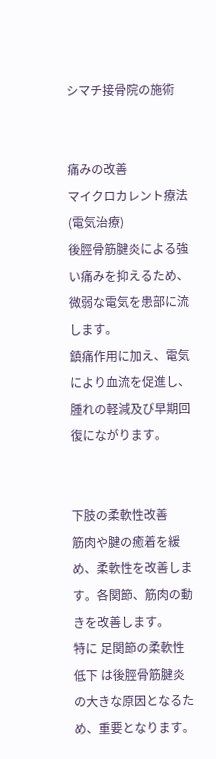シマチ接骨院の施術


痛みの改善
マイクロカレント療法(電気治療)
後脛骨筋腱炎による強い痛みを抑えるため、微弱な電気を患部に流します。
鎮痛作用に加え、電気により血流を促進し、腫れの軽減及び早期回復にながります。


下肢の柔軟性改善
筋肉や腱の癒着を緩め、柔軟性を改善します。各関節、筋肉の動きを改善します。
特に 足関節の柔軟性低下 は後脛骨筋腱炎の大きな原因となるため、重要となります。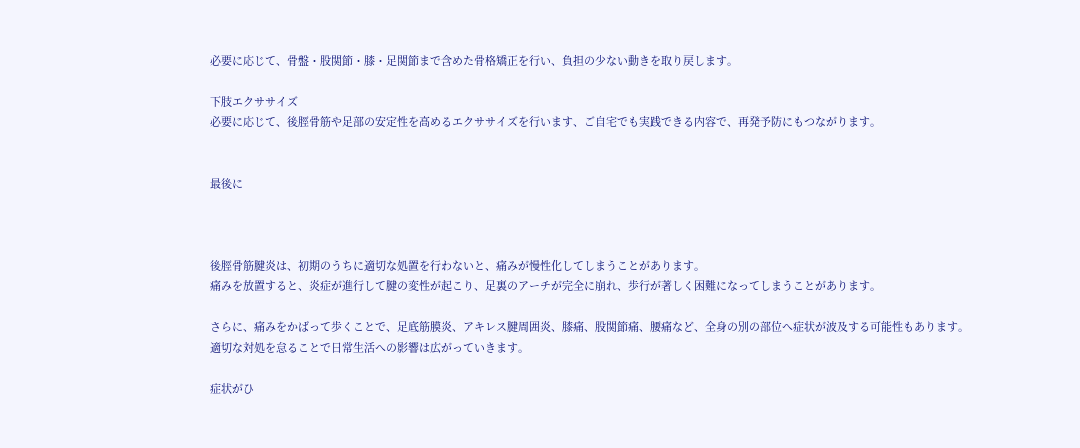必要に応じて、骨盤・股関節・膝・足関節まで含めた骨格矯正を行い、負担の少ない動きを取り戻します。

下肢エクササイズ
必要に応じて、後脛骨筋や足部の安定性を高めるエクササイズを行います、ご自宅でも実践できる内容で、再発予防にもつながります。


最後に



後脛骨筋腱炎は、初期のうちに適切な処置を行わないと、痛みが慢性化してしまうことがあります。
痛みを放置すると、炎症が進行して腱の変性が起こり、足裏のアーチが完全に崩れ、歩行が著しく困難になってしまうことがあります。

さらに、痛みをかばって歩くことで、足底筋膜炎、アキレス腱周囲炎、膝痛、股関節痛、腰痛など、全身の別の部位へ症状が波及する可能性もあります。
適切な対処を怠ることで日常生活への影響は広がっていきます。

症状がひ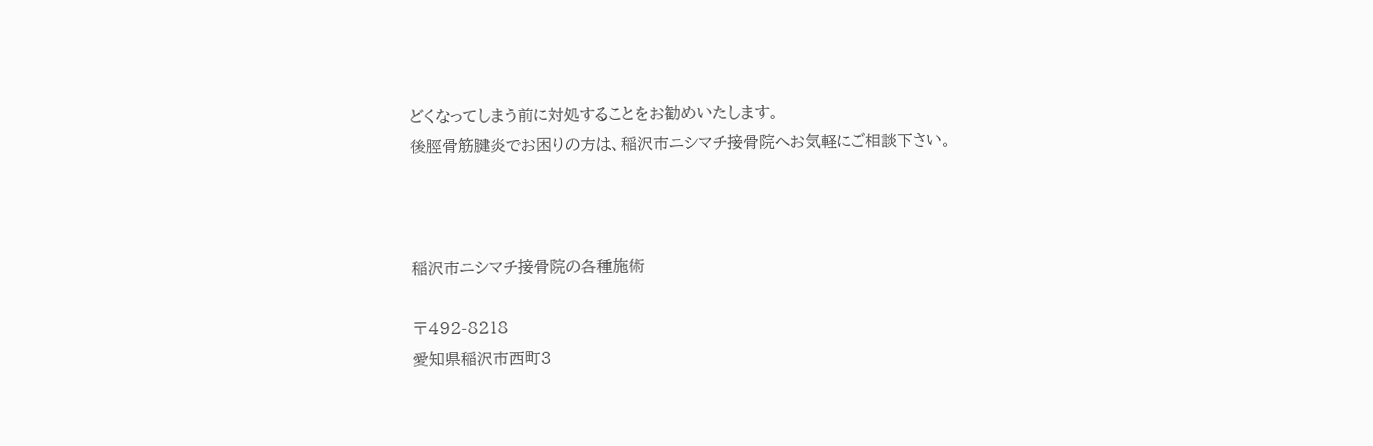どくなってしまう前に対処することをお勧めいたします。
後脛骨筋腱炎でお困りの方は、稲沢市ニシマチ接骨院へお気軽にご相談下さい。



稲沢市ニシマチ接骨院の各種施術

〒492-8218
愛知県稲沢市西町3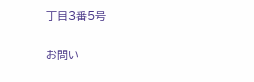丁目3番5号

お問い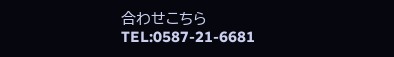合わせこちら
TEL:0587-21-6681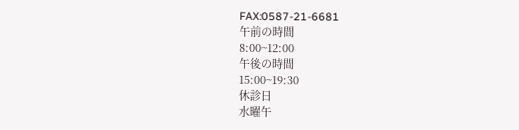FAX:0587-21-6681
午前の時間
8:00~12:00
午後の時間
15:00~19:30
休診日
水曜午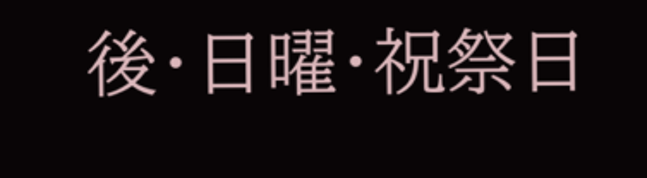後・日曜・祝祭日